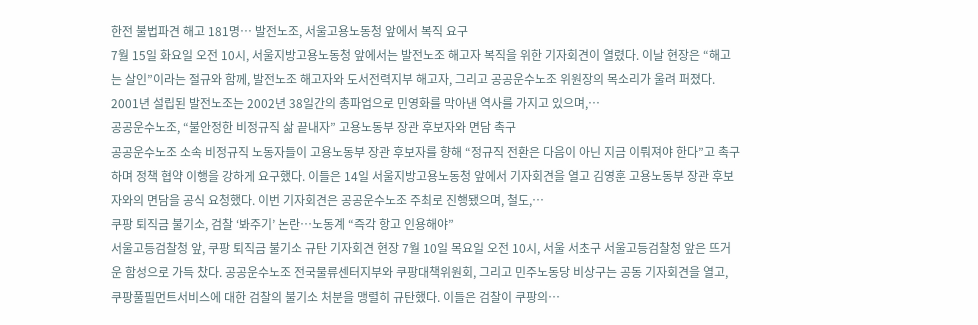한전 불법파견 해고 181명… 발전노조, 서울고용노동청 앞에서 복직 요구
7월 15일 화요일 오전 10시, 서울지방고용노동청 앞에서는 발전노조 해고자 복직을 위한 기자회견이 열렸다. 이날 현장은 “해고는 살인”이라는 절규와 함께, 발전노조 해고자와 도서전력지부 해고자, 그리고 공공운수노조 위원장의 목소리가 울려 퍼졌다. 2001년 설립된 발전노조는 2002년 38일간의 총파업으로 민영화를 막아낸 역사를 가지고 있으며,…
공공운수노조, “불안정한 비정규직 삶 끝내자” 고용노동부 장관 후보자와 면담 촉구
공공운수노조 소속 비정규직 노동자들이 고용노동부 장관 후보자를 향해 “정규직 전환은 다음이 아닌 지금 이뤄져야 한다”고 촉구하며 정책 협약 이행을 강하게 요구했다. 이들은 14일 서울지방고용노동청 앞에서 기자회견을 열고 김영훈 고용노동부 장관 후보자와의 면담을 공식 요청했다. 이번 기자회견은 공공운수노조 주최로 진행됐으며, 철도,…
쿠팡 퇴직금 불기소, 검찰 ‘봐주기’ 논란…노동계 “즉각 항고 인용해야”
서울고등검찰청 앞, 쿠팡 퇴직금 불기소 규탄 기자회견 현장 7월 10일 목요일 오전 10시, 서울 서초구 서울고등검찰청 앞은 뜨거운 함성으로 가득 찼다. 공공운수노조 전국물류센터지부와 쿠팡대책위원회, 그리고 민주노동당 비상구는 공동 기자회견을 열고, 쿠팡풀필먼트서비스에 대한 검찰의 불기소 처분을 맹렬히 규탄했다. 이들은 검찰이 쿠팡의…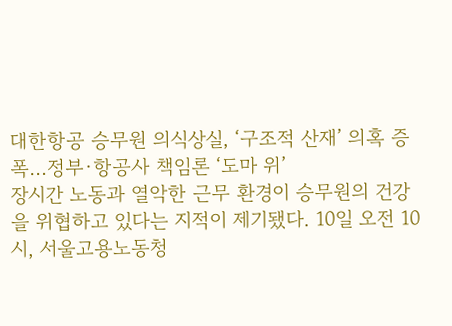대한항공 승무원 의식상실, ‘구조적 산재’ 의혹 증폭…정부·항공사 책임론 ‘도마 위’
장시간 노동과 열악한 근무 환경이 승무원의 건강을 위협하고 있다는 지적이 제기됐다. 10일 오전 10시, 서울고용노동청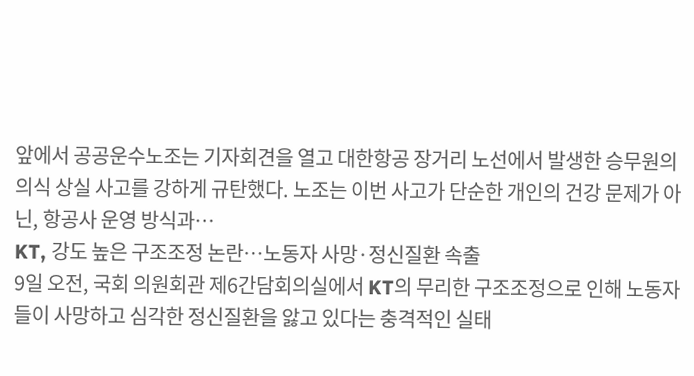앞에서 공공운수노조는 기자회견을 열고 대한항공 장거리 노선에서 발생한 승무원의 의식 상실 사고를 강하게 규탄했다. 노조는 이번 사고가 단순한 개인의 건강 문제가 아닌, 항공사 운영 방식과…
KT, 강도 높은 구조조정 논란…노동자 사망·정신질환 속출
9일 오전, 국회 의원회관 제6간담회의실에서 KT의 무리한 구조조정으로 인해 노동자들이 사망하고 심각한 정신질환을 앓고 있다는 충격적인 실태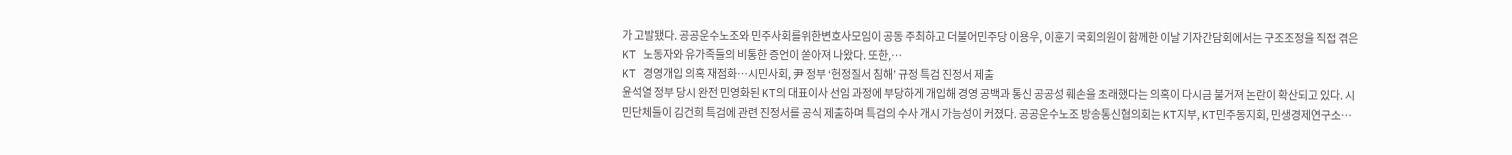가 고발됐다. 공공운수노조와 민주사회를위한변호사모임이 공동 주최하고 더불어민주당 이용우, 이훈기 국회의원이 함께한 이날 기자간담회에서는 구조조정을 직접 겪은 KT 노동자와 유가족들의 비통한 증언이 쏟아져 나왔다. 또한,…
KT 경영개입 의혹 재점화…시민사회, 尹 정부 ‘헌정질서 침해’ 규정 특검 진정서 제출
윤석열 정부 당시 완전 민영화된 KT의 대표이사 선임 과정에 부당하게 개입해 경영 공백과 통신 공공성 훼손을 초래했다는 의혹이 다시금 불거져 논란이 확산되고 있다. 시민단체들이 김건희 특검에 관련 진정서를 공식 제출하며 특검의 수사 개시 가능성이 커졌다. 공공운수노조 방송통신협의회는 KT지부, KT민주동지회, 민생경제연구소…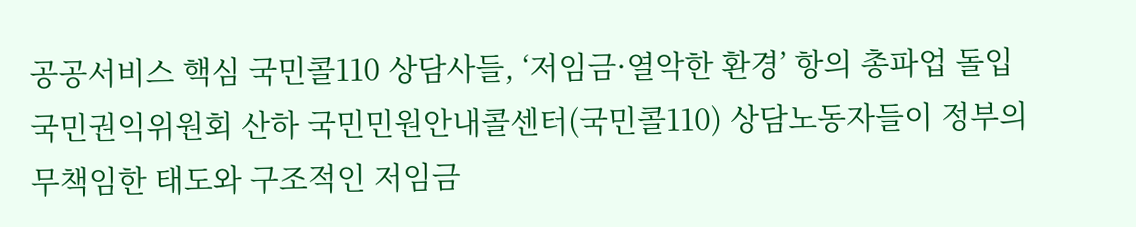공공서비스 핵심 국민콜110 상담사들, ‘저임금·열악한 환경’ 항의 총파업 돌입
국민권익위원회 산하 국민민원안내콜센터(국민콜110) 상담노동자들이 정부의 무책임한 태도와 구조적인 저임금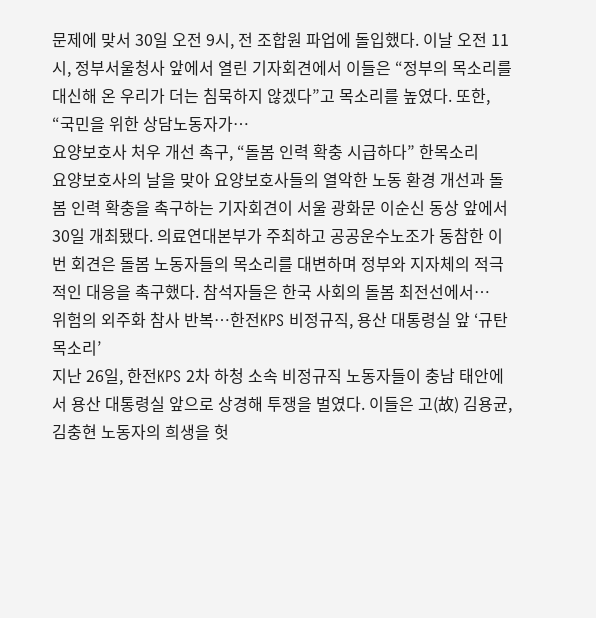문제에 맞서 30일 오전 9시, 전 조합원 파업에 돌입했다. 이날 오전 11시, 정부서울청사 앞에서 열린 기자회견에서 이들은 “정부의 목소리를 대신해 온 우리가 더는 침묵하지 않겠다”고 목소리를 높였다. 또한, “국민을 위한 상담노동자가…
요양보호사 처우 개선 촉구, “돌봄 인력 확충 시급하다” 한목소리
요양보호사의 날을 맞아 요양보호사들의 열악한 노동 환경 개선과 돌봄 인력 확충을 촉구하는 기자회견이 서울 광화문 이순신 동상 앞에서 30일 개최됐다. 의료연대본부가 주최하고 공공운수노조가 동참한 이번 회견은 돌봄 노동자들의 목소리를 대변하며 정부와 지자체의 적극적인 대응을 촉구했다. 참석자들은 한국 사회의 돌봄 최전선에서…
위험의 외주화 참사 반복…한전KPS 비정규직, 용산 대통령실 앞 ‘규탄 목소리’
지난 26일, 한전KPS 2차 하청 소속 비정규직 노동자들이 충남 태안에서 용산 대통령실 앞으로 상경해 투쟁을 벌였다. 이들은 고(故) 김용균, 김충현 노동자의 희생을 헛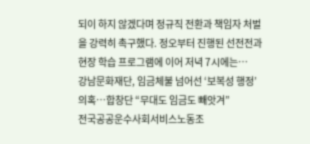되이 하지 않겠다며 정규직 전환과 책임자 처벌을 강력히 촉구했다. 정오부터 진행된 선전전과 현장 학습 프로그램에 이어 저녁 7시에는…
강남문화재단, 임금체불 넘어선 ‘보복성 행정’ 의혹…합창단 “무대도 임금도 빼앗겨”
전국공공운수사회서비스노동조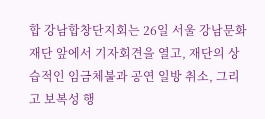합 강남합창단지회는 26일 서울 강남문화재단 앞에서 기자회견을 열고, 재단의 상습적인 임금체불과 공연 일방 취소, 그리고 보복성 행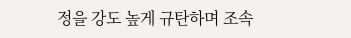정을 강도 높게 규탄하며 조속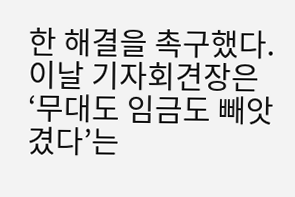한 해결을 촉구했다. 이날 기자회견장은 ‘무대도 임금도 빼앗겼다’는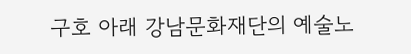구호 아래 강남문화재단의 예술노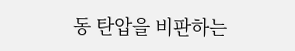동 탄압을 비판하는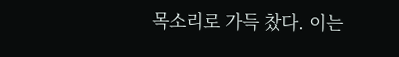목소리로 가득 찼다. 이는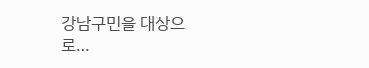강남구민을 대상으로…